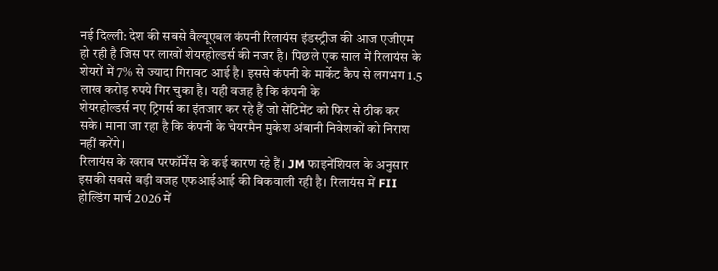नई दिल्ली: देश की सबसे वैल्यूएबल कंपनी रिलायंस इंडस्ट्रीज की आज एजीएम हो रही है जिस पर लाखों शेयरहोल्डर्स की नजर है। पिछले एक साल में रिलायंस के शेयरों में 7% से ज्यादा गिरावट आई है। इससे कंपनी के मार्केट कैप से लगभग 1.5 लाख करोड़ रुपये गिर चुका है। यही वजह है कि कंपनी के
शेयरहोल्डर्स नए ट्रिगर्स का इंतजार कर रहे हैं जो सेंटिमेंट को फिर से ठीक कर सके। माना जा रहा है कि कंपनी के चेयरमैन मुकेश अंबानी निवेशकों को निराश नहीं करेंगे।
रिलायंस के खराब परफॉर्मेंस के कई कारण रहे हैं। JM फाइनेंशियल के अनुसार इसकी सबसे बड़ी वजह एफआईआई की बिकवाली रही है। रिलायंस में FII होल्डिंग मार्च 2026 में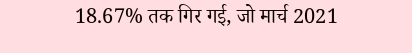18.67% तक गिर गई, जो मार्च 2021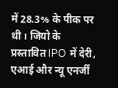में 28.3% के पीक पर थी। जियो के प्रस्तावित IPO में देरी, एआई और न्यू एनर्जी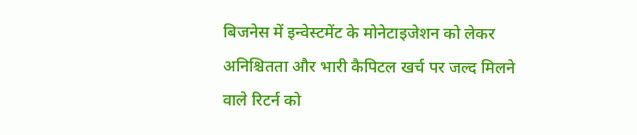बिजनेस में इन्वेस्टमेंट के मोनेटाइजेशन को लेकर अनिश्चितता और भारी कैपिटल खर्च पर जल्द मिलने वाले रिटर्न को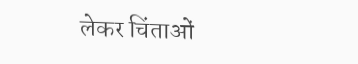लेकर चिंताओं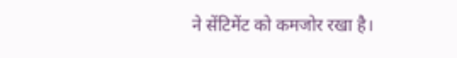ने सेंटिमेंट को कमजोर रखा है।